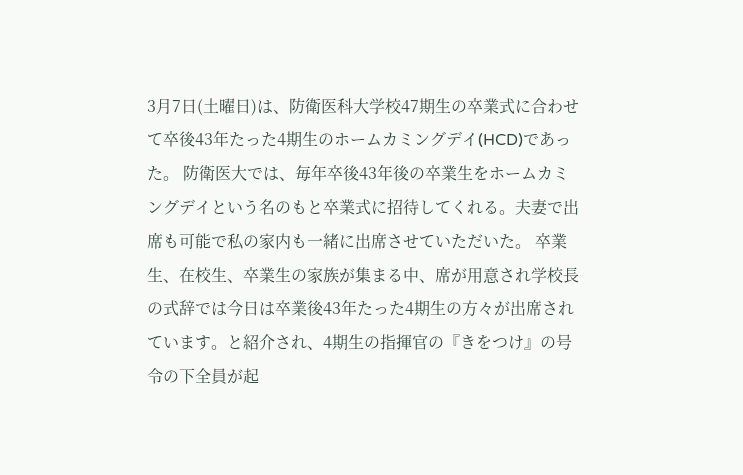3月7日(土曜日)は、防衛医科大学校47期生の卒業式に合わせて卒後43年たった4期生のホームカミングデイ(HCD)であった。 防衛医大では、毎年卒後43年後の卒業生をホームカミングデイという名のもと卒業式に招待してくれる。夫妻で出席も可能で私の家内も一緒に出席させていただいた。 卒業生、在校生、卒業生の家族が集まる中、席が用意され学校長の式辞では今日は卒業後43年たった4期生の方々が出席されています。と紹介され、4期生の指揮官の『きをつけ』の号令の下全員が起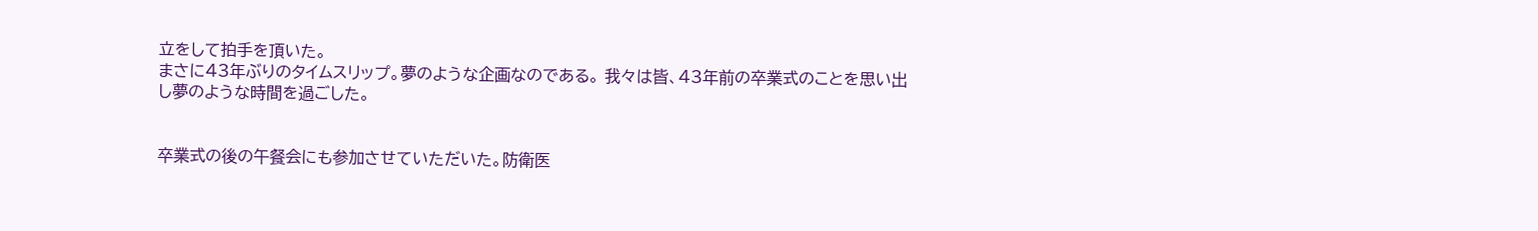立をして拍手を頂いた。
まさに43年ぶりのタイムスリップ。夢のような企画なのである。 我々は皆、43年前の卒業式のことを思い出し夢のような時間を過ごした。


卒業式の後の午餐会にも参加させていただいた。防衛医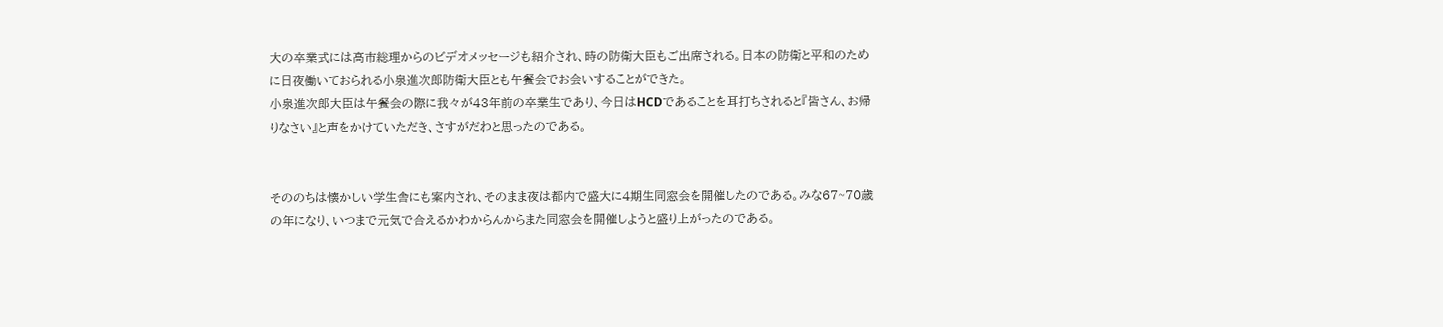大の卒業式には高市総理からのビデオメッセージも紹介され、時の防衛大臣もご出席される。日本の防衛と平和のために日夜働いておられる小泉進次郎防衛大臣とも午餐会でお会いすることができた。
小泉進次郎大臣は午餐会の際に我々が43年前の卒業生であり、今日はHCDであることを耳打ちされると『皆さん、お帰りなさい』と声をかけていただき、さすがだわと思ったのである。


そののちは懐かしい学生舎にも案内され、そのまま夜は都内で盛大に4期生同窓会を開催したのである。みな67~70歳の年になり、いつまで元気で合えるかわからんからまた同窓会を開催しようと盛り上がったのである。